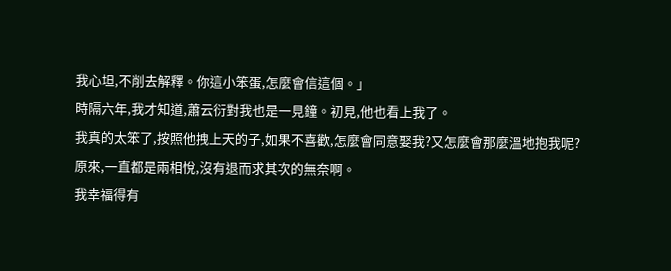我心坦,不削去解釋。你這小笨蛋,怎麼會信這個。」
時隔六年,我才知道,蕭云衍對我也是一見鐘。初見,他也看上我了。
我真的太笨了,按照他拽上天的子,如果不喜歡,怎麼會同意娶我?又怎麼會那麼溫地抱我呢?
原來,一直都是兩相悅,沒有退而求其次的無奈啊。
我幸福得有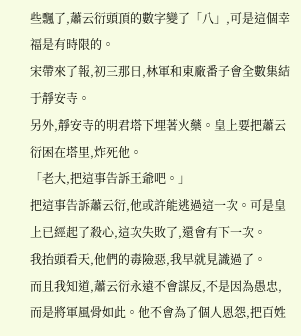些飄了,蕭云衍頭頂的數字變了「八」,可是這個幸福是有時限的。
宋帶來了報,初三那日,林軍和東廠番子會全數集結于靜安寺。
另外,靜安寺的明君塔下埋著火藥。皇上要把蕭云衍困在塔里,炸死他。
「老大,把這事告訴王爺吧。」
把這事告訴蕭云衍,他或許能逃過這一次。可是皇上已經起了殺心,這次失敗了,還會有下一次。
我抬頭看天,他們的毒險惡,我早就見識過了。
而且我知道,蕭云衍永遠不會謀反,不是因為愚忠,而是將軍風骨如此。他不會為了個人恩怨,把百姓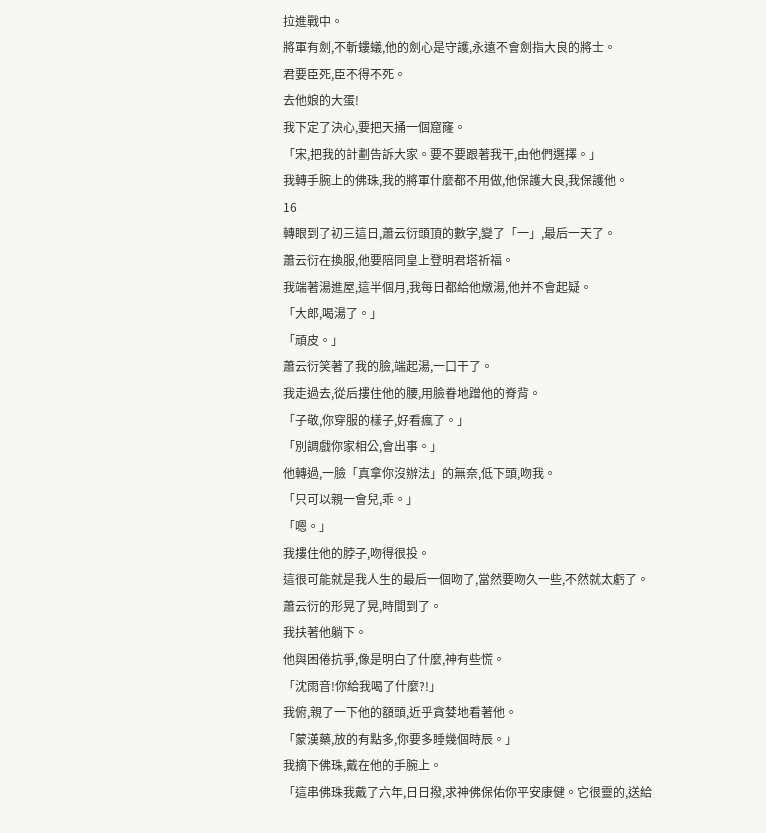拉進戰中。
將軍有劍,不斬螻蟻,他的劍心是守護,永遠不會劍指大良的將士。
君要臣死,臣不得不死。
去他娘的大蛋!
我下定了決心,要把天捅一個窟窿。
「宋,把我的計劃告訴大家。要不要跟著我干,由他們選擇。」
我轉手腕上的佛珠,我的將軍什麼都不用做,他保護大良,我保護他。
16
轉眼到了初三這日,蕭云衍頭頂的數字,變了「一」,最后一天了。
蕭云衍在換服,他要陪同皇上登明君塔祈福。
我端著湯進屋,這半個月,我每日都給他燉湯,他并不會起疑。
「大郎,喝湯了。」
「頑皮。」
蕭云衍笑著了我的臉,端起湯,一口干了。
我走過去,從后摟住他的腰,用臉眷地蹭他的脊背。
「子敬,你穿服的樣子,好看瘋了。」
「別調戲你家相公,會出事。」
他轉過,一臉「真拿你沒辦法」的無奈,低下頭,吻我。
「只可以親一會兒,乖。」
「嗯。」
我摟住他的脖子,吻得很投。
這很可能就是我人生的最后一個吻了,當然要吻久一些,不然就太虧了。
蕭云衍的形晃了晃,時間到了。
我扶著他躺下。
他與困倦抗爭,像是明白了什麼,神有些慌。
「沈雨音!你給我喝了什麼?!」
我俯,親了一下他的額頭,近乎貪婪地看著他。
「蒙漢藥,放的有點多,你要多睡幾個時辰。」
我摘下佛珠,戴在他的手腕上。
「這串佛珠我戴了六年,日日撥,求神佛保佑你平安康健。它很靈的,送給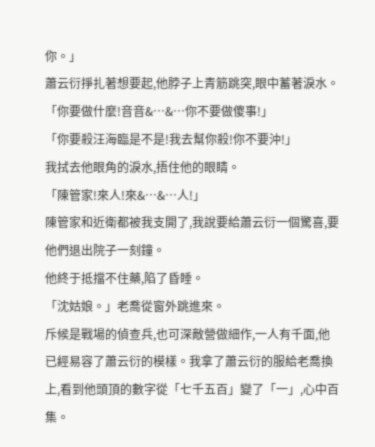你。」
蕭云衍掙扎著想要起,他脖子上青筋跳突,眼中蓄著淚水。
「你要做什麼!音音&…&…你不要做傻事!」
「你要殺汪海臨是不是!我去幫你殺!你不要沖!」
我拭去他眼角的淚水,捂住他的眼睛。
「陳管家!來人!來&…&…人!」
陳管家和近衛都被我支開了,我說要給蕭云衍一個驚喜,要他們退出院子一刻鐘。
他終于抵擋不住藥,陷了昏睡。
「沈姑娘。」老喬從窗外跳進來。
斥候是戰場的偵查兵,也可深敵營做細作,一人有千面,他已經易容了蕭云衍的模樣。我拿了蕭云衍的服給老喬換上,看到他頭頂的數字從「七千五百」變了「一」,心中百集。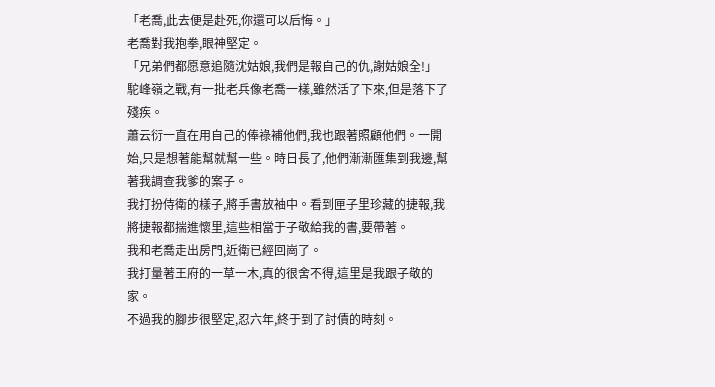「老喬,此去便是赴死,你還可以后悔。」
老喬對我抱拳,眼神堅定。
「兄弟們都愿意追隨沈姑娘,我們是報自己的仇,謝姑娘全!」
駝峰嶺之戰,有一批老兵像老喬一樣,雖然活了下來,但是落下了殘疾。
蕭云衍一直在用自己的俸祿補他們,我也跟著照顧他們。一開始,只是想著能幫就幫一些。時日長了,他們漸漸匯集到我邊,幫著我調查我爹的案子。
我打扮侍衛的樣子,將手書放袖中。看到匣子里珍藏的捷報,我將捷報都揣進懷里,這些相當于子敬給我的書,要帶著。
我和老喬走出房門,近衛已經回崗了。
我打量著王府的一草一木,真的很舍不得,這里是我跟子敬的家。
不過我的腳步很堅定,忍六年,終于到了討債的時刻。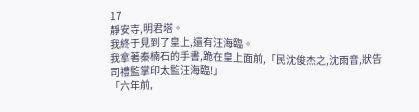17
靜安寺,明君塔。
我終于見到了皇上,還有汪海臨。
我拿著秦楠石的手書,跪在皇上面前,「民沈俊杰之,沈雨音,狀告司禮監掌印太監汪海臨!」
「六年前,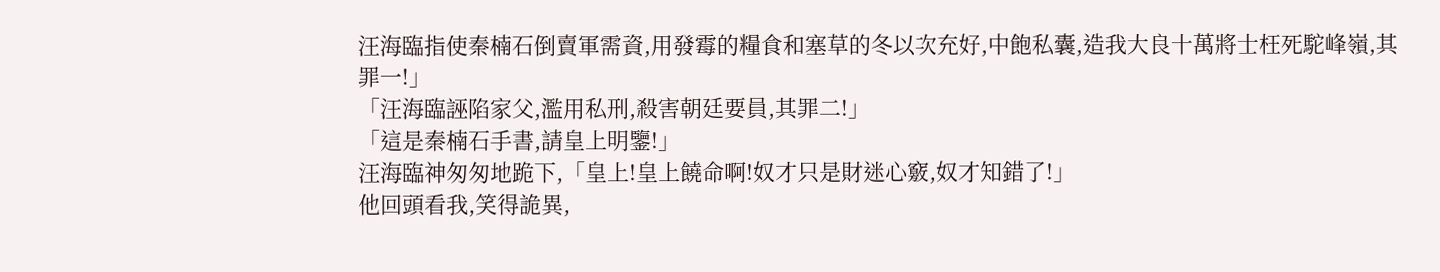汪海臨指使秦楠石倒賣軍需資,用發霉的糧食和塞草的冬以次充好,中飽私囊,造我大良十萬將士枉死駝峰嶺,其罪一!」
「汪海臨誣陷家父,濫用私刑,殺害朝廷要員,其罪二!」
「這是秦楠石手書,請皇上明鑒!」
汪海臨神匆匆地跪下,「皇上!皇上饒命啊!奴才只是財迷心竅,奴才知錯了!」
他回頭看我,笑得詭異,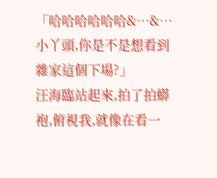「哈哈哈哈哈哈&…&…小丫頭,你是不是想看到雜家這個下場?」
汪海臨站起來,拍了拍蟒袍,俯視我,就像在看一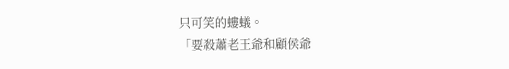只可笑的螻蟻。
「要殺蕭老王爺和顧侯爺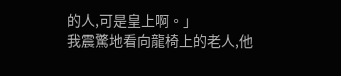的人,可是皇上啊。」
我震驚地看向龍椅上的老人,他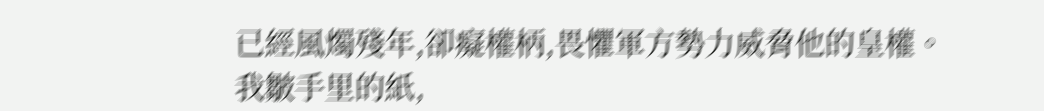已經風燭殘年,卻癡權柄,畏懼軍方勢力威脅他的皇權。
我皺手里的紙,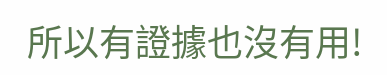所以有證據也沒有用!